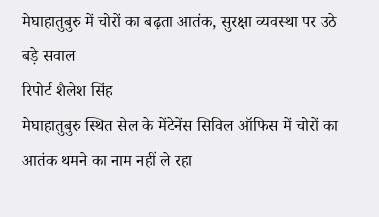मेघाहातुबुरु में चोरों का बढ़ता आतंक, सुरक्षा व्यवस्था पर उठे बड़े सवाल
रिपोर्ट शैलेश सिंह
मेघाहातुबुरु स्थित सेल के मेंटेनेंस सिविल ऑफिस में चोरों का आतंक थमने का नाम नहीं ले रहा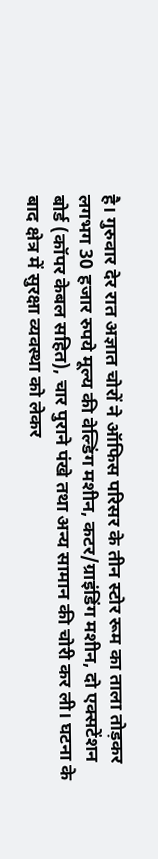है। गुरुवार देर रात अज्ञात चोरों ने ऑफिस परिसर के तीन स्टोर रूम का ताला तोड़कर लगभग 30 हजार रुपये मूल्य की वेल्डिंग मशीन, कटर/ग्राइंडिंग मशीन, दो एक्सटेंशन बोर्ड (कॉपर केबल सहित), चार पुराने पंखे तथा अन्य सामान की चोरी कर ली। घटना के बाद क्षेत्र में सुरक्षा व्यवस्था को लेकर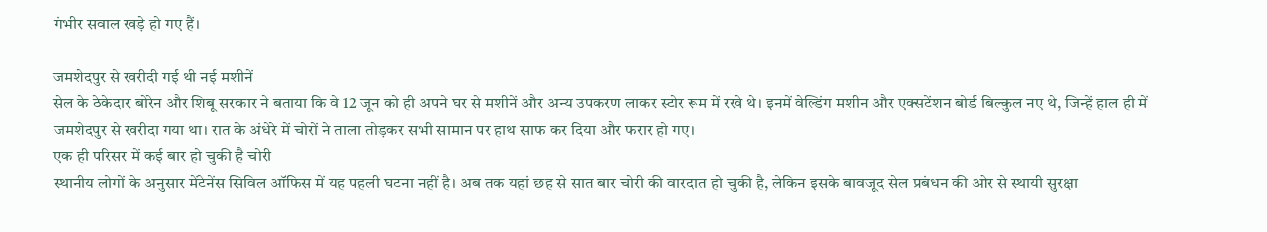गंभीर सवाल खड़े हो गए हैं।

जमशेदपुर से खरीदी गई थी नई मशीनें
सेल के ठेकेदार बोरेन और शिबू सरकार ने बताया कि वे 12 जून को ही अपने घर से मशीनें और अन्य उपकरण लाकर स्टोर रूम में रखे थे। इनमें वेल्डिंग मशीन और एक्सटेंशन बोर्ड बिल्कुल नए थे, जिन्हें हाल ही में जमशेदपुर से खरीदा गया था। रात के अंधेरे में चोरों ने ताला तोड़कर सभी सामान पर हाथ साफ कर दिया और फरार हो गए।
एक ही परिसर में कई बार हो चुकी है चोरी
स्थानीय लोगों के अनुसार मेंटेनेंस सिविल ऑफिस में यह पहली घटना नहीं है। अब तक यहां छह से सात बार चोरी की वारदात हो चुकी है, लेकिन इसके बावजूद सेल प्रबंधन की ओर से स्थायी सुरक्षा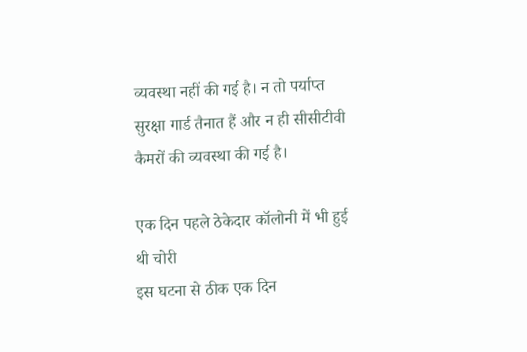व्यवस्था नहीं की गई है। न तो पर्याप्त सुरक्षा गार्ड तैनात हैं और न ही सीसीटीवी कैमरों की व्यवस्था की गई है।

एक दिन पहले ठेकेदार कॉलोनी में भी हुई थी चोरी
इस घटना से ठीक एक दिन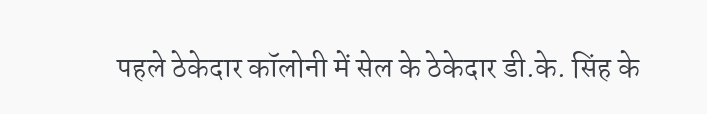पहले ठेकेदार कॉलोनी में सेल के ठेकेदार डी.के. सिंह के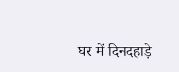घर में दिनदहाड़े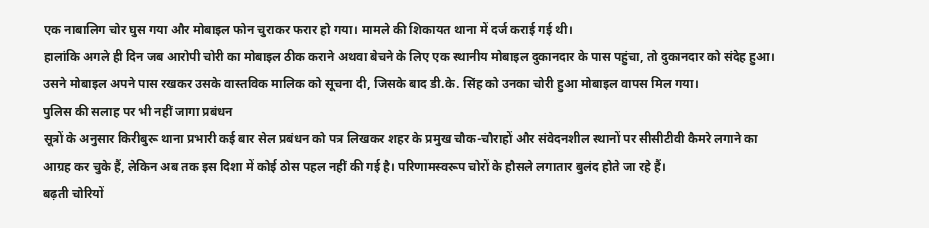एक नाबालिग चोर घुस गया और मोबाइल फोन चुराकर फरार हो गया। मामले की शिकायत थाना में दर्ज कराई गई थी।
हालांकि अगले ही दिन जब आरोपी चोरी का मोबाइल ठीक कराने अथवा बेचने के लिए एक स्थानीय मोबाइल दुकानदार के पास पहुंचा, तो दुकानदार को संदेह हुआ। उसने मोबाइल अपने पास रखकर उसके वास्तविक मालिक को सूचना दी, जिसके बाद डी.के. सिंह को उनका चोरी हुआ मोबाइल वापस मिल गया।
पुलिस की सलाह पर भी नहीं जागा प्रबंधन
सूत्रों के अनुसार किरीबुरू थाना प्रभारी कई बार सेल प्रबंधन को पत्र लिखकर शहर के प्रमुख चौक-चौराहों और संवेदनशील स्थानों पर सीसीटीवी कैमरे लगाने का आग्रह कर चुके हैं, लेकिन अब तक इस दिशा में कोई ठोस पहल नहीं की गई है। परिणामस्वरूप चोरों के हौसले लगातार बुलंद होते जा रहे हैं।
बढ़ती चोरियों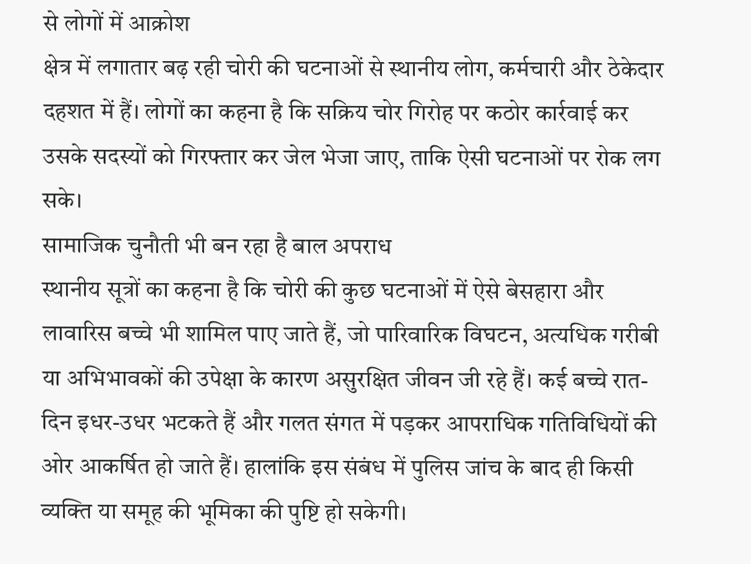से लोगों में आक्रोश
क्षेत्र में लगातार बढ़ रही चोरी की घटनाओं से स्थानीय लोग, कर्मचारी और ठेकेदार दहशत में हैं। लोगों का कहना है कि सक्रिय चोर गिरोह पर कठोर कार्रवाई कर उसके सदस्यों को गिरफ्तार कर जेल भेजा जाए, ताकि ऐसी घटनाओं पर रोक लग सके।
सामाजिक चुनौती भी बन रहा है बाल अपराध
स्थानीय सूत्रों का कहना है कि चोरी की कुछ घटनाओं में ऐसे बेसहारा और लावारिस बच्चे भी शामिल पाए जाते हैं, जो पारिवारिक विघटन, अत्यधिक गरीबी या अभिभावकों की उपेक्षा के कारण असुरक्षित जीवन जी रहे हैं। कई बच्चे रात-दिन इधर-उधर भटकते हैं और गलत संगत में पड़कर आपराधिक गतिविधियों की ओर आकर्षित हो जाते हैं। हालांकि इस संबंध में पुलिस जांच के बाद ही किसी व्यक्ति या समूह की भूमिका की पुष्टि हो सकेगी।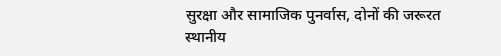सुरक्षा और सामाजिक पुनर्वास, दोनों की जरूरत
स्थानीय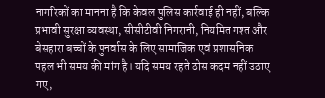नागरिकों का मानना है कि केवल पुलिस कार्रवाई ही नहीं, बल्कि प्रभावी सुरक्षा व्यवस्था, सीसीटीवी निगरानी, नियमित गश्त और बेसहारा बच्चों के पुनर्वास के लिए सामाजिक एवं प्रशासनिक पहल भी समय की मांग है। यदि समय रहते ठोस कदम नहीं उठाए गए,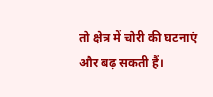तो क्षेत्र में चोरी की घटनाएं और बढ़ सकती हैं।